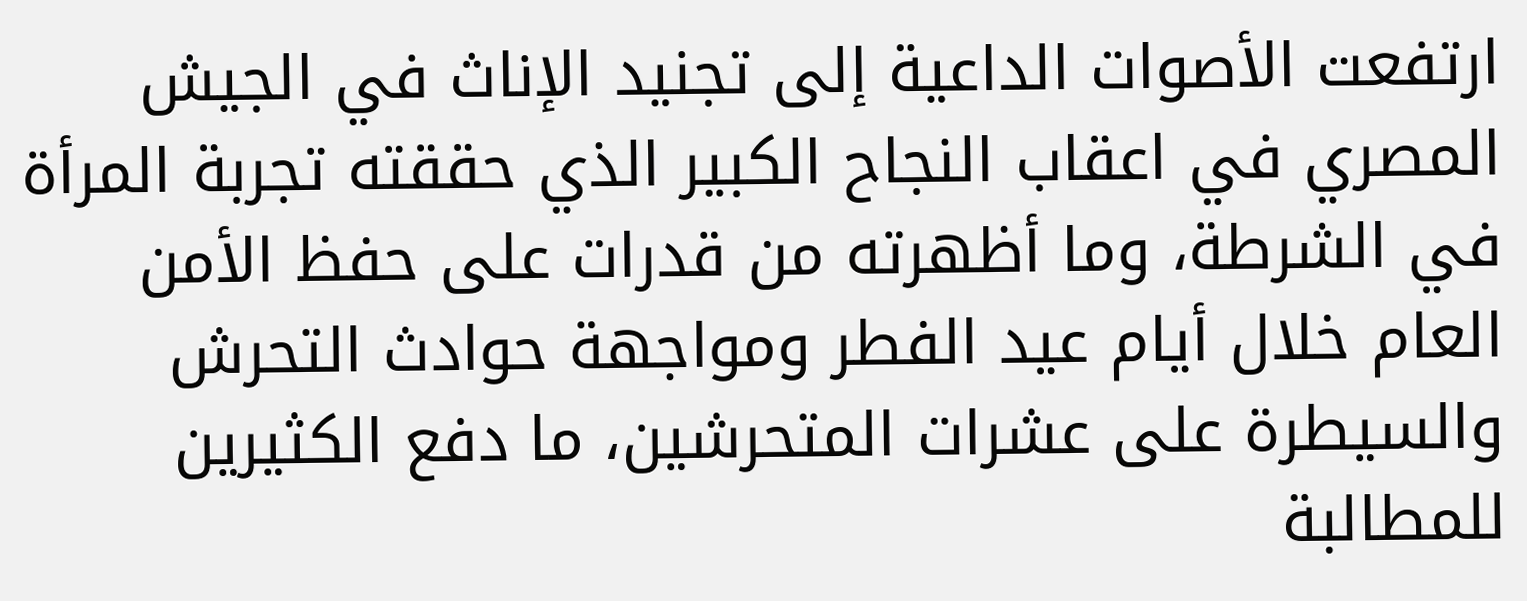ارتفعت الأصوات الداعية إلى تجنيد الإناث في الجيش المصري في اعقاب النجاح الكبير الذي حققته تجربة المرأة في الشرطة، وما أظهرته من قدرات على حفظ الأمن العام خلال أيام عيد الفطر ومواجهة حوادث التحرش والسيطرة على عشرات المتحرشين، ما دفع الكثيرين للمطالبة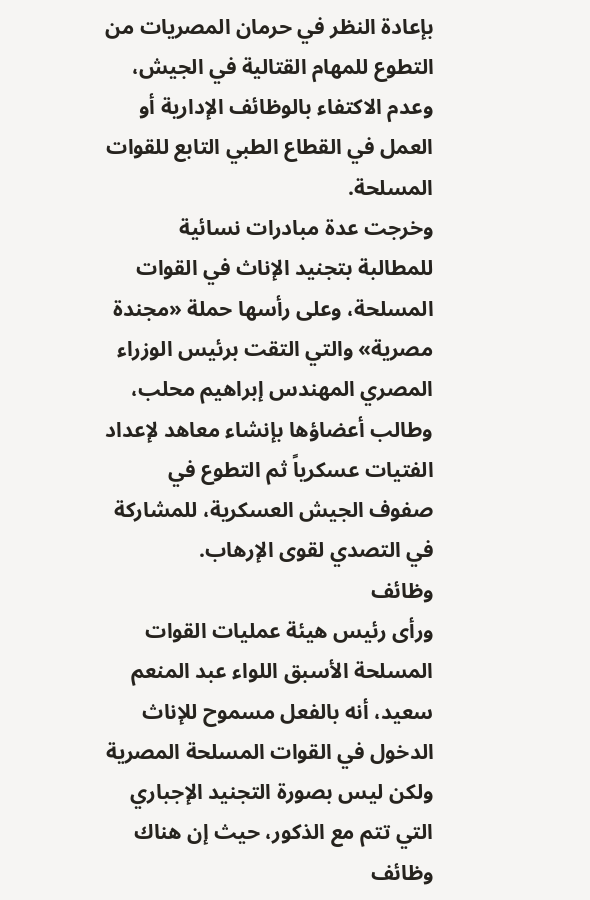بإعادة النظر في حرمان المصريات من التطوع للمهام القتالية في الجيش، وعدم الاكتفاء بالوظائف الإدارية أو العمل في القطاع الطبي التابع للقوات المسلحة.
وخرجت عدة مبادرات نسائية للمطالبة بتجنيد الإناث في القوات المسلحة، وعلى رأسها حملة «مجندة مصرية» والتي التقت برئيس الوزراء المصري المهندس إبراهيم محلب، وطالب أعضاؤها بإنشاء معاهد لإعداد الفتيات عسكرياً ثم التطوع في صفوف الجيش العسكرية، للمشاركة في التصدي لقوى الإرهاب.
وظائف
ورأى رئيس هيئة عمليات القوات المسلحة الأسبق اللواء عبد المنعم سعيد، أنه بالفعل مسموح للإناث الدخول في القوات المسلحة المصرية ولكن ليس بصورة التجنيد الإجباري التي تتم مع الذكور، حيث إن هناك وظائف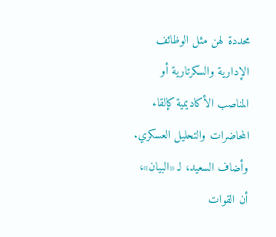محددة لهن مثل الوظائف الإدارية والسكرتارية أو المناصب الأكاديمية كإلقاء المحاضرات والتحليل العسكري.
وأضاف السعيد، لـ «البيان»، أن القوات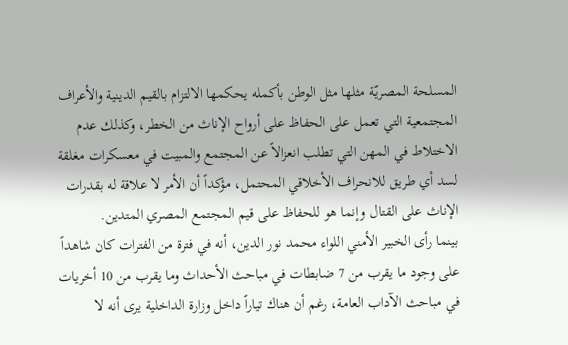المسلحة المصريّة مثلها مثل الوطن بأكمله يحكمها الالتزام بالقيم الدينية والأعراف المجتمعية التي تعمل على الحفاظ على أرواح الإناث من الخطر، وكذلك عدم الاختلاط في المهن التي تطلب انعزالاً عن المجتمع والمبيت في معسكرات مغلقة لسد أي طريق للانحراف الأخلاقي المحتمل، مؤكداً أن الأمر لا علاقة له بقدرات الإناث على القتال وإنما هو للحفاظ على قيم المجتمع المصري المتدين.
بينما رأى الخبير الأمني اللواء محمد نور الدين، أنه في فترة من الفترات كان شاهداً على وجود ما يقرب من 7 ضابطات في مباحث الأحداث وما يقرب من 10 أخريات في مباحث الآداب العامة، رغم أن هناك تياراً داخل وزارة الداخلية يرى أنه لا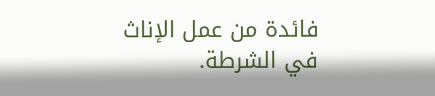فائدة من عمل الإناث في الشرطة.